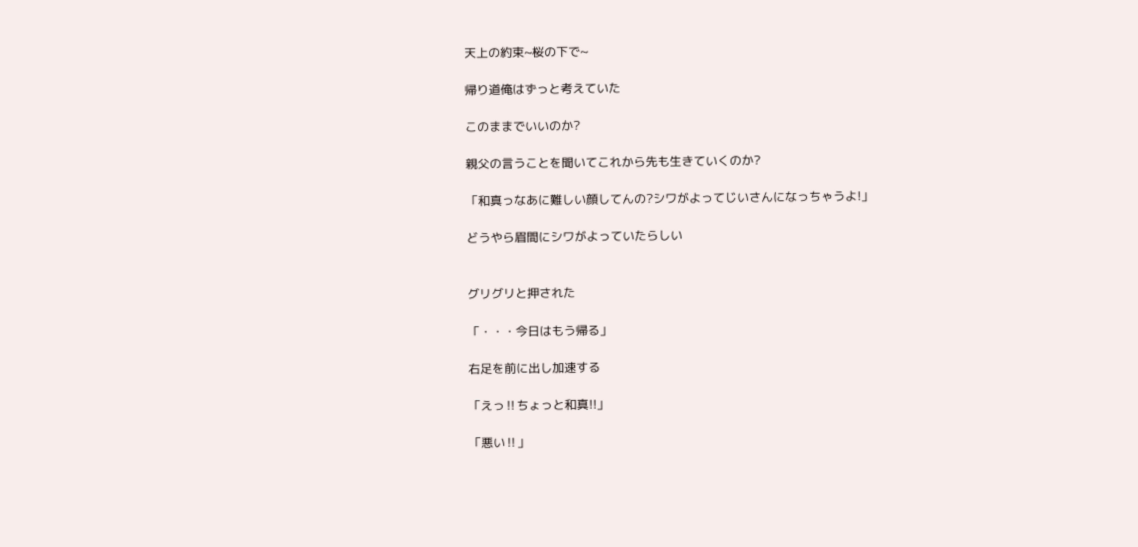天上の約束~桜の下で~

帰り道俺はずっと考えていた

このままでいいのか?

親父の言うことを聞いてこれから先も生きていくのか?

「和真っなあに難しい顔してんの?シワがよってじいさんになっちゃうよ!」

どうやら眉間にシワがよっていたらしい


グリグリと押された

「・・・今日はもう帰る」

右足を前に出し加速する

「えっ‼ちょっと和真!!」

「悪い‼」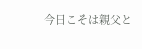今日こそは親父と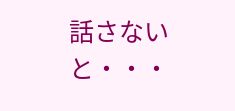話さないと・・・